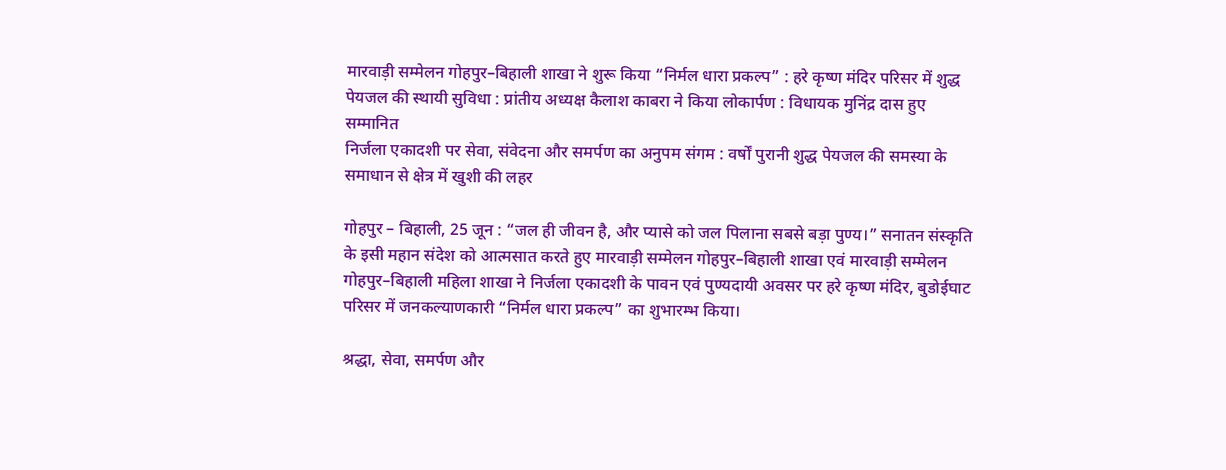मारवाड़ी सम्मेलन गोहपुर–बिहाली शाखा ने शुरू किया “निर्मल धारा प्रकल्प” : हरे कृष्ण मंदिर परिसर में शुद्ध पेयजल की स्थायी सुविधा : प्रांतीय अध्यक्ष कैलाश काबरा ने किया लोकार्पण : विधायक मुनिंद्र दास हुए सम्मानित
निर्जला एकादशी पर सेवा, संवेदना और समर्पण का अनुपम संगम : वर्षों पुरानी शुद्ध पेयजल की समस्या के समाधान से क्षेत्र में खुशी की लहर

गोहपुर – बिहाली, 25 जून : “जल ही जीवन है, और प्यासे को जल पिलाना सबसे बड़ा पुण्य।” सनातन संस्कृति के इसी महान संदेश को आत्मसात करते हुए मारवाड़ी सम्मेलन गोहपुर–बिहाली शाखा एवं मारवाड़ी सम्मेलन गोहपुर–बिहाली महिला शाखा ने निर्जला एकादशी के पावन एवं पुण्यदायी अवसर पर हरे कृष्ण मंदिर, बुडोईघाट परिसर में जनकल्याणकारी “निर्मल धारा प्रकल्प” का शुभारम्भ किया।

श्रद्धा, सेवा, समर्पण और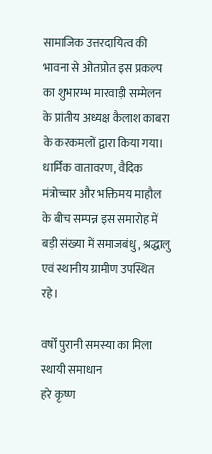सामाजिक उत्तरदायित्व की भावना से ओतप्रोत इस प्रकल्प का शुभारम्भ मारवाड़ी सम्मेलन के प्रांतीय अध्यक्ष कैलाश काबरा के करकमलों द्वारा किया गया। धार्मिक वातावरण, वैदिक मंत्रोच्चार और भक्तिमय माहौल के बीच सम्पन्न इस समारोह में बड़ी संख्या में समाजबंधु, श्रद्धालु एवं स्थानीय ग्रामीण उपस्थित रहे।

वर्षों पुरानी समस्या का मिला स्थायी समाधान
हरे कृष्ण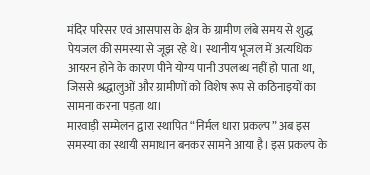मंदिर परिसर एवं आसपास के क्षेत्र के ग्रामीण लंबे समय से शुद्ध पेयजल की समस्या से जूझ रहे थे। स्थानीय भूजल में अत्यधिक आयरन होने के कारण पीने योग्य पानी उपलब्ध नहीं हो पाता था, जिससे श्रद्धालुओं और ग्रामीणों को विशेष रूप से कठिनाइयों का सामना करना पड़ता था।
मारवाड़ी सम्मेलन द्वारा स्थापित “निर्मल धारा प्रकल्प” अब इस समस्या का स्थायी समाधान बनकर सामने आया है। इस प्रकल्प के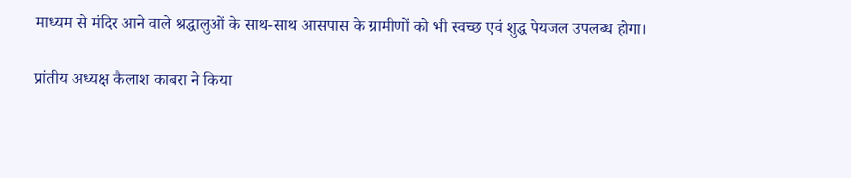माध्यम से मंदिर आने वाले श्रद्धालुओं के साथ-साथ आसपास के ग्रामीणों को भी स्वच्छ एवं शुद्ध पेयजल उपलब्ध होगा।

प्रांतीय अध्यक्ष कैलाश काबरा ने किया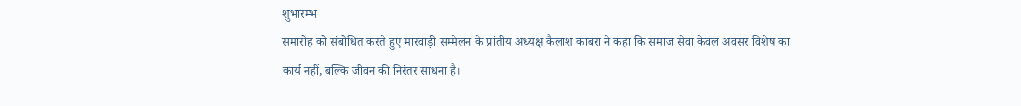शुभारम्भ
समारोह को संबोधित करते हुए मारवाड़ी सम्मेलन के प्रांतीय अध्यक्ष कैलाश काबरा ने कहा कि समाज सेवा केवल अवसर विशेष का कार्य नहीं, बल्कि जीवन की निरंतर साधना है।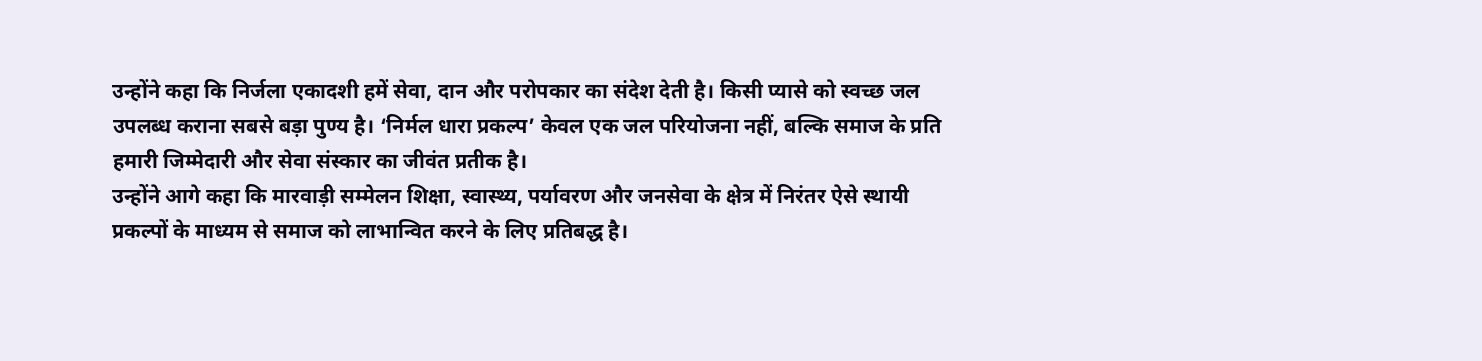उन्होंने कहा कि निर्जला एकादशी हमें सेवा, दान और परोपकार का संदेश देती है। किसी प्यासे को स्वच्छ जल उपलब्ध कराना सबसे बड़ा पुण्य है। ‘निर्मल धारा प्रकल्प’ केवल एक जल परियोजना नहीं, बल्कि समाज के प्रति हमारी जिम्मेदारी और सेवा संस्कार का जीवंत प्रतीक है।
उन्होंने आगे कहा कि मारवाड़ी सम्मेलन शिक्षा, स्वास्थ्य, पर्यावरण और जनसेवा के क्षेत्र में निरंतर ऐसे स्थायी प्रकल्पों के माध्यम से समाज को लाभान्वित करने के लिए प्रतिबद्ध है।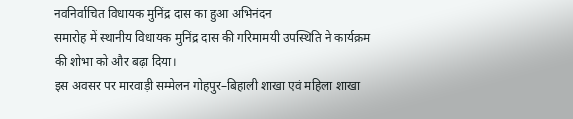नवनिर्वाचित विधायक मुनिंद्र दास का हुआ अभिनंदन
समारोह में स्थानीय विधायक मुनिंद्र दास की गरिमामयी उपस्थिति ने कार्यक्रम की शोभा को और बढ़ा दिया।
इस अवसर पर मारवाड़ी सम्मेलन गोहपुर–बिहाली शाखा एवं महिला शाखा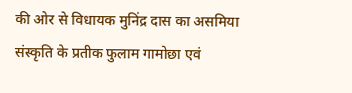की ओर से विधायक मुनिंद्र दास का असमिया संस्कृति के प्रतीक फुलाम गामोछा एवं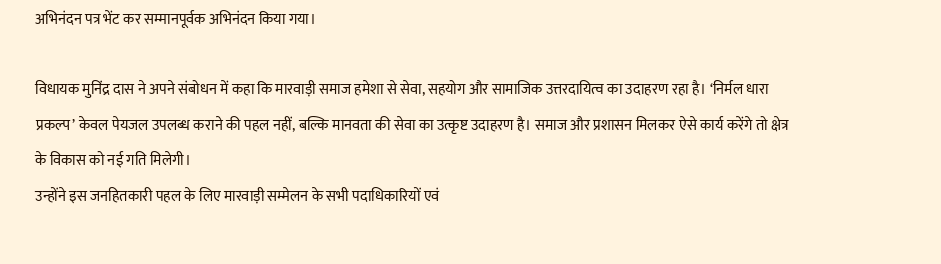अभिनंदन पत्र भेंट कर सम्मानपूर्वक अभिनंदन किया गया।

विधायक मुनिंद्र दास ने अपने संबोधन में कहा कि मारवाड़ी समाज हमेशा से सेवा, सहयोग और सामाजिक उत्तरदायित्व का उदाहरण रहा है। ‘निर्मल धारा प्रकल्प’ केवल पेयजल उपलब्ध कराने की पहल नहीं, बल्कि मानवता की सेवा का उत्कृष्ट उदाहरण है। समाज और प्रशासन मिलकर ऐसे कार्य करेंगे तो क्षेत्र के विकास को नई गति मिलेगी।
उन्होंने इस जनहितकारी पहल के लिए मारवाड़ी सम्मेलन के सभी पदाधिकारियों एवं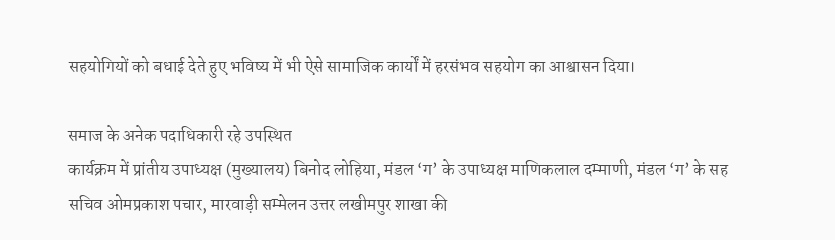सहयोगियों को बधाई देते हुए भविष्य में भी ऐसे सामाजिक कार्यों में हरसंभव सहयोग का आश्वासन दिया।

समाज के अनेक पदाधिकारी रहे उपस्थित
कार्यक्रम में प्रांतीय उपाध्यक्ष (मुख्यालय) बिनोद लोहिया, मंडल ‘ग’ के उपाध्यक्ष माणिकलाल दम्माणी, मंडल ‘ग’ के सह सचिव ओमप्रकाश पचार, मारवाड़ी सम्मेलन उत्तर लखीमपुर शाखा की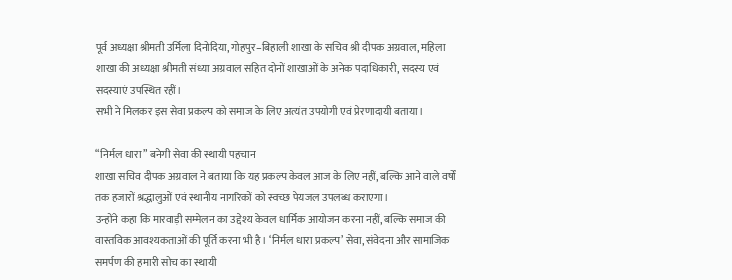पूर्व अध्यक्षा श्रीमती उर्मिला दिनोदिया, गोहपुर–बिहाली शाखा के सचिव श्री दीपक अग्रवाल, महिला शाखा की अध्यक्षा श्रीमती संध्या अग्रवाल सहित दोनों शाखाओं के अनेक पदाधिकारी, सदस्य एवं सदस्याएं उपस्थित रहीं।
सभी ने मिलकर इस सेवा प्रकल्प को समाज के लिए अत्यंत उपयोगी एवं प्रेरणादायी बताया।

“निर्मल धारा” बनेगी सेवा की स्थायी पहचान
शाखा सचिव दीपक अग्रवाल ने बताया कि यह प्रकल्प केवल आज के लिए नहीं, बल्कि आने वाले वर्षों तक हजारों श्रद्धालुओं एवं स्थानीय नागरिकों को स्वच्छ पेयजल उपलब्ध कराएगा।
उन्होंने कहा कि मारवाड़ी सम्मेलन का उद्देश्य केवल धार्मिक आयोजन करना नहीं, बल्कि समाज की वास्तविक आवश्यकताओं की पूर्ति करना भी है। ‘निर्मल धारा प्रकल्प’ सेवा, संवेदना और सामाजिक समर्पण की हमारी सोच का स्थायी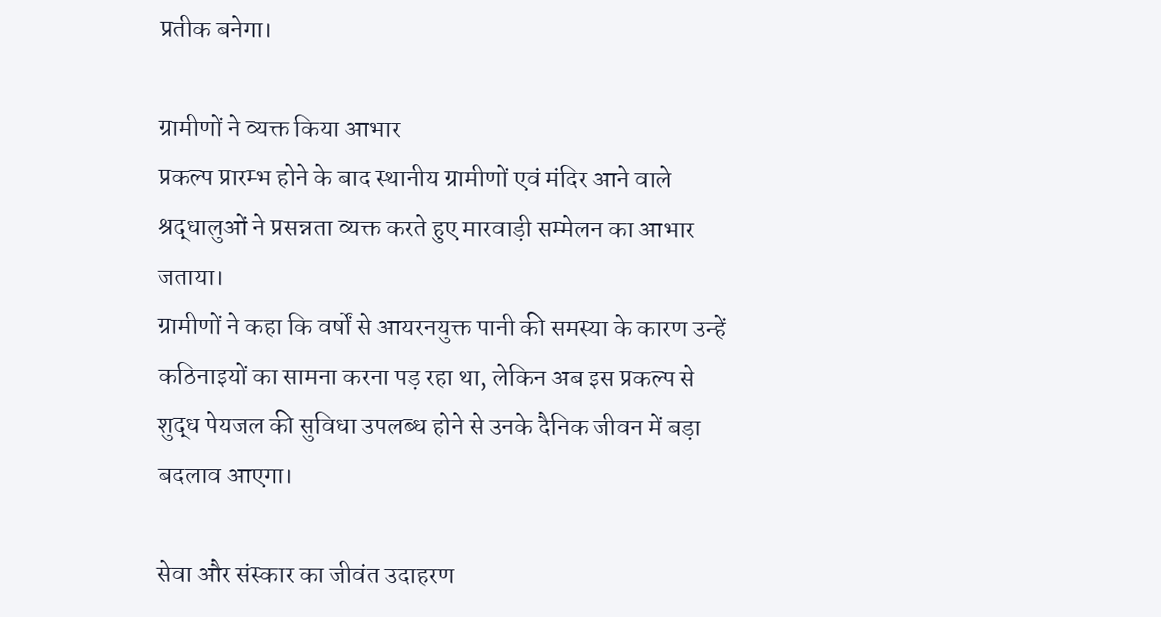प्रतीक बनेगा।

ग्रामीणों ने व्यक्त किया आभार
प्रकल्प प्रारम्भ होने के बाद स्थानीय ग्रामीणों एवं मंदिर आने वाले श्रद्धालुओं ने प्रसन्नता व्यक्त करते हुए मारवाड़ी सम्मेलन का आभार जताया।
ग्रामीणों ने कहा कि वर्षों से आयरनयुक्त पानी की समस्या के कारण उन्हें कठिनाइयों का सामना करना पड़ रहा था, लेकिन अब इस प्रकल्प से शुद्ध पेयजल की सुविधा उपलब्ध होने से उनके दैनिक जीवन में बड़ा बदलाव आएगा।

सेवा और संस्कार का जीवंत उदाहरण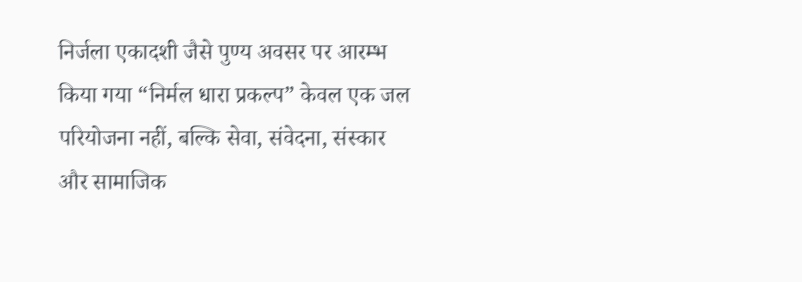निर्जला एकादशी जैसे पुण्य अवसर पर आरम्भ किया गया “निर्मल धारा प्रकल्प” केवल एक जल परियोजना नहीं, बल्कि सेवा, संवेदना, संस्कार और सामाजिक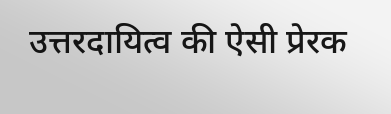उत्तरदायित्व की ऐसी प्रेरक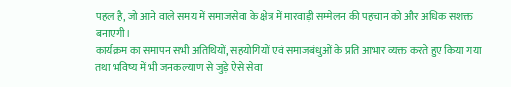पहल है, जो आने वाले समय में समाजसेवा के क्षेत्र में मारवाड़ी सम्मेलन की पहचान को और अधिक सशक्त बनाएगी।
कार्यक्रम का समापन सभी अतिथियों, सहयोगियों एवं समाजबंधुओं के प्रति आभार व्यक्त करते हुए किया गया तथा भविष्य में भी जनकल्याण से जुड़े ऐसे सेवा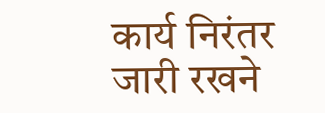कार्य निरंतर जारी रखने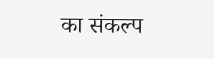का संकल्प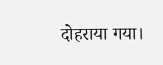दोहराया गया।